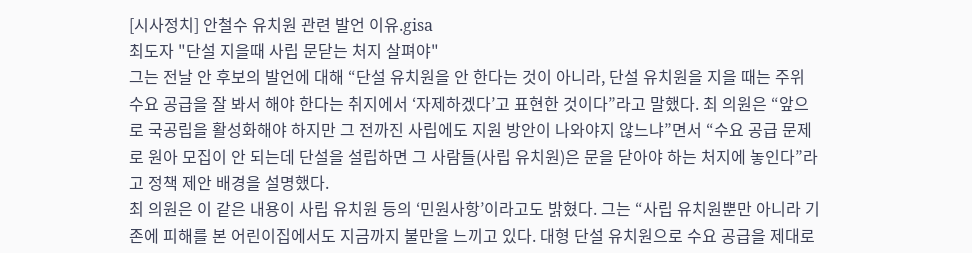[시사정치] 안철수 유치원 관련 발언 이유.gisa
최도자 "단설 지을때 사립 문닫는 처지 살펴야"
그는 전날 안 후보의 발언에 대해 “단설 유치원을 안 한다는 것이 아니라, 단설 유치원을 지을 때는 주위 수요 공급을 잘 봐서 해야 한다는 취지에서 ‘자제하겠다’고 표현한 것이다”라고 말했다. 최 의원은 “앞으로 국공립을 활성화해야 하지만 그 전까진 사립에도 지원 방안이 나와야지 않느냐”면서 “수요 공급 문제로 원아 모집이 안 되는데 단설을 설립하면 그 사람들(사립 유치원)은 문을 닫아야 하는 처지에 놓인다”라고 정책 제안 배경을 설명했다.
최 의원은 이 같은 내용이 사립 유치원 등의 ‘민원사항’이라고도 밝혔다. 그는 “사립 유치원뿐만 아니라 기존에 피해를 본 어린이집에서도 지금까지 불만을 느끼고 있다. 대형 단설 유치원으로 수요 공급을 제대로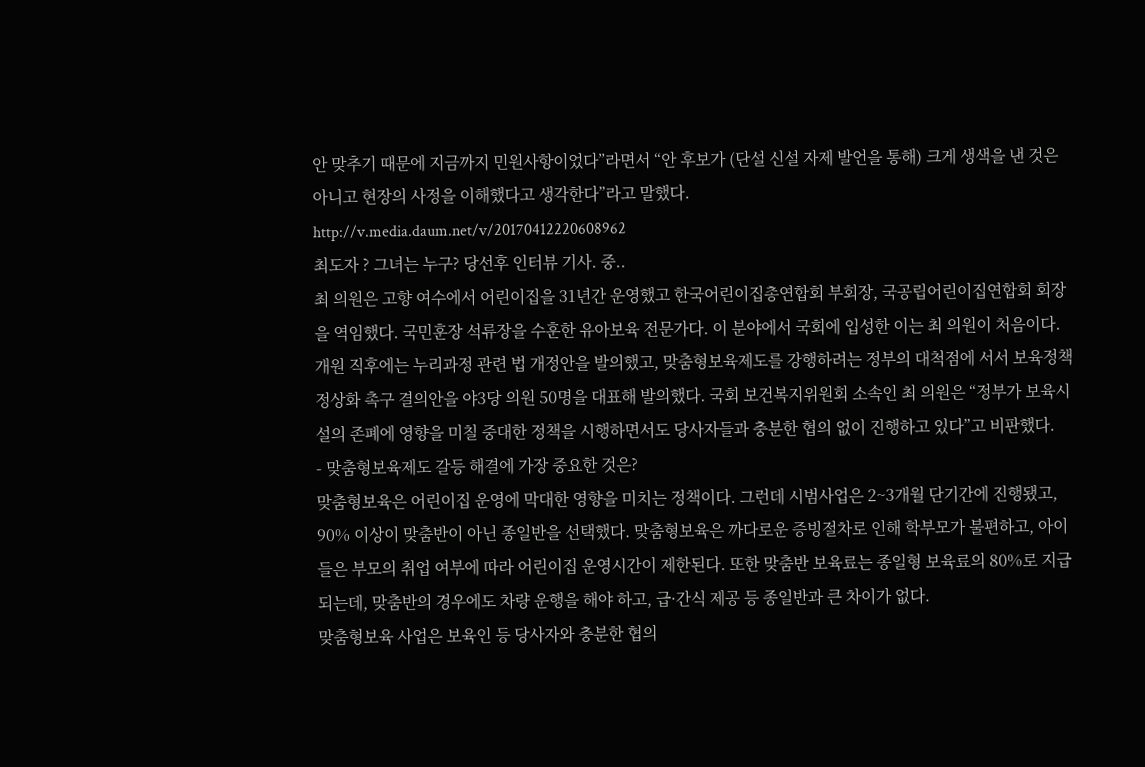안 맞추기 때문에 지금까지 민원사항이었다”라면서 “안 후보가 (단설 신설 자제 발언을 통해) 크게 생색을 낸 것은 아니고 현장의 사정을 이해했다고 생각한다”라고 말했다.
http://v.media.daum.net/v/20170412220608962
최도자 ? 그녀는 누구? 당선후 인터뷰 기사. 중..
최 의원은 고향 여수에서 어린이집을 31년간 운영했고 한국어린이집총연합회 부회장, 국공립어린이집연합회 회장을 역임했다. 국민훈장 석류장을 수훈한 유아보육 전문가다. 이 분야에서 국회에 입성한 이는 최 의원이 처음이다. 개원 직후에는 누리과정 관련 법 개정안을 발의했고, 맞춤형보육제도를 강행하려는 정부의 대척점에 서서 보육정책 정상화 촉구 결의안을 야3당 의원 50명을 대표해 발의했다. 국회 보건복지위원회 소속인 최 의원은 “정부가 보육시설의 존폐에 영향을 미칠 중대한 정책을 시행하면서도 당사자들과 충분한 협의 없이 진행하고 있다”고 비판했다.
- 맞춤형보육제도 갈등 해결에 가장 중요한 것은?
맞춤형보육은 어린이집 운영에 막대한 영향을 미치는 정책이다. 그런데 시범사업은 2~3개월 단기간에 진행됐고, 90% 이상이 맞춤반이 아닌 종일반을 선택했다. 맞춤형보육은 까다로운 증빙절차로 인해 학부모가 불편하고, 아이들은 부모의 취업 여부에 따라 어린이집 운영시간이 제한된다. 또한 맞춤반 보육료는 종일형 보육료의 80%로 지급되는데, 맞춤반의 경우에도 차량 운행을 해야 하고, 급·간식 제공 등 종일반과 큰 차이가 없다.
맞춤형보육 사업은 보육인 등 당사자와 충분한 협의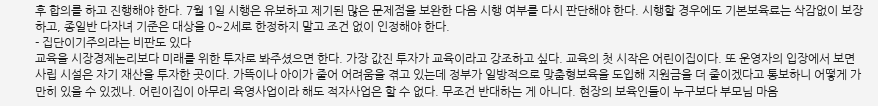후 합의를 하고 진행해야 한다. 7월 1일 시행은 유보하고 제기된 많은 문제점을 보완한 다음 시행 여부를 다시 판단해야 한다. 시행할 경우에도 기본보육료는 삭감없이 보장하고, 종일반 다자녀 기준은 대상을 0~2세로 한정하지 말고 조건 없이 인정해야 한다.
- 집단이기주의라는 비판도 있다
교육을 시장경제논리보다 미래를 위한 투자로 봐주셨으면 한다. 가장 값진 투자가 교육이라고 강조하고 싶다. 교육의 첫 시작은 어린이집이다. 또 운영자의 입장에서 보면 사립 시설은 자기 재산을 투자한 곳이다. 가뜩이나 아이가 줄어 어려움을 겪고 있는데 정부가 일방적으로 맞춤형보육을 도입해 지원금을 더 줄이겠다고 통보하니 어떻게 가만히 있을 수 있겠나. 어린이집이 아무리 육영사업이라 해도 적자사업은 할 수 없다. 무조건 반대하는 게 아니다. 현장의 보육인들이 누구보다 부모님 마음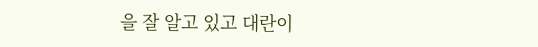을 잘 알고 있고 대란이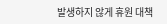발생하지 않게 휴원 대책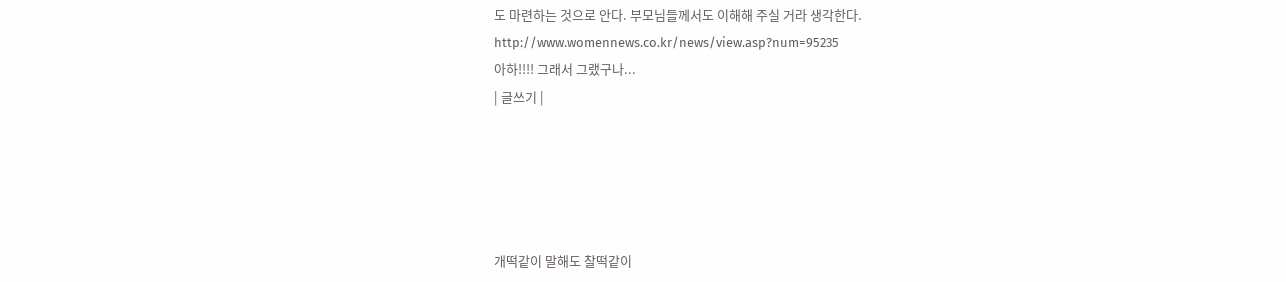도 마련하는 것으로 안다. 부모님들께서도 이해해 주실 거라 생각한다.
http://www.womennews.co.kr/news/view.asp?num=95235
아하!!!! 그래서 그랬구나...
| 글쓰기 |





개떡같이 말해도 찰떡같이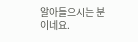알아들으시는 분이네요.